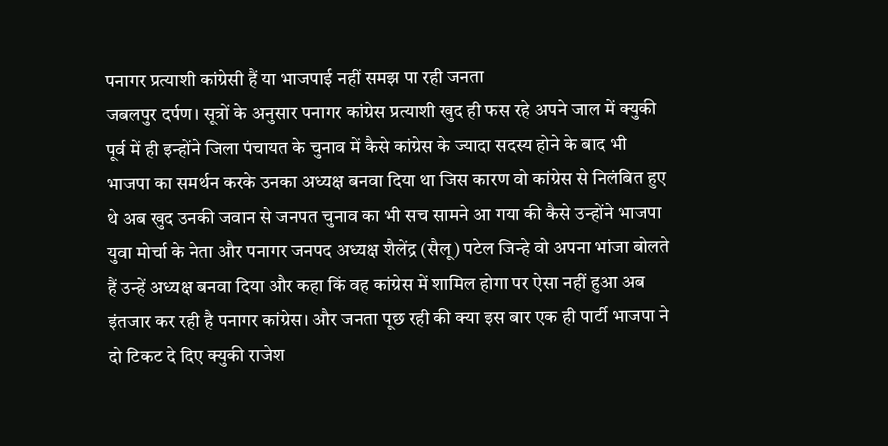पनागर प्रत्याशी कांग्रेसी हैं या भाजपाई नहीं समझ पा रही जनता
जबलपुर दर्पण। सूत्रों के अनुसार पनागर कांग्रेस प्रत्याशी खुद ही फस रहे अपने जाल में क्युकी पूर्व में ही इन्होंने जिला पंचायत के चुनाव में कैसे कांग्रेस के ज्यादा सदस्य होने के बाद भी भाजपा का समर्थन करके उनका अध्यक्ष बनवा दिया था जिस कारण वो कांग्रेस से निलंबित हुए थे अब खुद उनकी जवान से जनपत चुनाव का भी सच सामने आ गया की कैसे उन्होंने भाजपा युवा मोर्चा के नेता और पनागर जनपद अध्यक्ष शैलेंद्र (सैलू) पटेल जिन्हे वो अपना भांजा बोलते हैं उन्हें अध्यक्ष बनवा दिया और कहा किं वह कांग्रेस में शामिल होगा पर ऐसा नहीं हुआ अब इंतजार कर रही है पनागर कांग्रेस। और जनता पूछ रही की क्या इस बार एक ही पार्टी भाजपा ने दो टिकट दे दिए क्युकी राजेश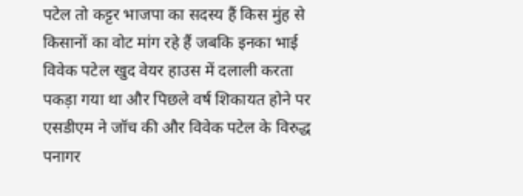पटेल तो कट्टर भाजपा का सदस्य हैं किस मुंह से किसानों का वोट मांग रहे हैं जबकि इनका भाई विवेक पटेल खुद वेयर हाउस में दलाली करता पकड़ा गया था और पिछले वर्ष शिकायत होने पर एसडीएम ने जॉच की और विवेक पटेल के विरुद्ध पनागर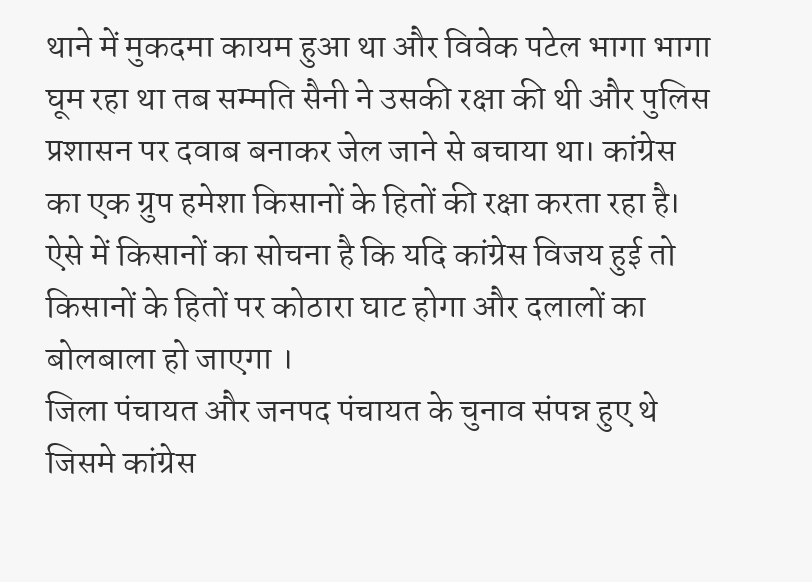थाने में मुकदमा कायम हुआ था और विवेक पटेल भागा भागा घूम रहा था तब सम्मति सैनी ने उसकी रक्षा की थी और पुलिस प्रशासन पर दवाब बनाकर जेल जाने से बचाया था। कांग्रेस का एक ग्रुप हमेशा किसानों के हितों की रक्षा करता रहा है। ऐसे में किसानों का सोचना है कि यदि कांग्रेस विजय हुई तो किसानों के हितों पर कोठारा घाट होगा और दलालों का बोलबाला हो जाएगा ।
जिला पंचायत और जनपद पंचायत के चुनाव संपन्न हुए थे जिसमे कांग्रेस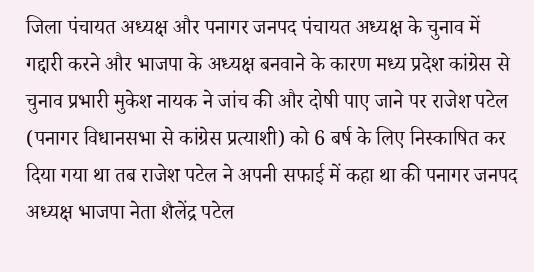जिला पंचायत अध्यक्ष और पनागर जनपद पंचायत अध्यक्ष के चुनाव में गद्दारी करने और भाजपा के अध्यक्ष बनवाने के कारण मध्य प्रदेश कांग्रेस से चुनाव प्रभारी मुकेश नायक ने जांच की और दोषी पाए जाने पर राजेश पटेल (पनागर विधानसभा से कांग्रेस प्रत्याशी) को 6 बर्ष के लिए निस्काषित कर दिया गया था तब राजेश पटेल ने अपनी सफाई में कहा था की पनागर जनपद अध्यक्ष भाजपा नेता शैलेंद्र पटेल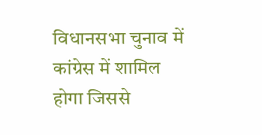विधानसभा चुनाव में कांग्रेस में शामिल होगा जिससे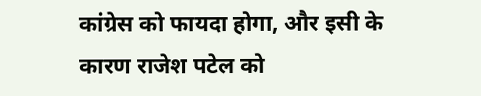कांग्रेस को फायदा होगा, और इसी के कारण राजेश पटेल को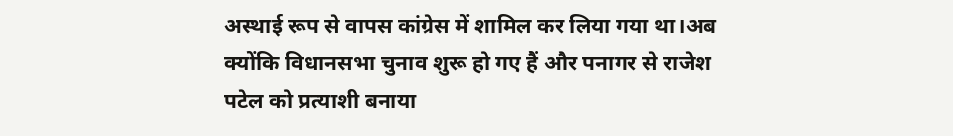अस्थाई रूप से वापस कांग्रेस में शामिल कर लिया गया था।अब क्योंकि विधानसभा चुनाव शुरू हो गए हैं और पनागर से राजेश पटेल को प्रत्याशी बनाया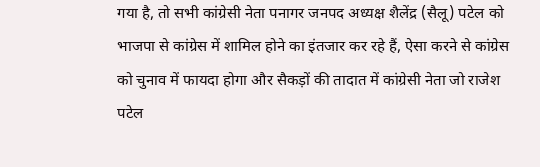गया है, तो सभी कांग्रेसी नेता पनागर जनपद अध्यक्ष शैलेंद्र (सैलू) पटेल को भाजपा से कांग्रेस में शामिल होने का इंतजार कर रहे हैं, ऐसा करने से कांग्रेस को चुनाव में फायदा होगा और सैकड़ों की तादात में कांग्रेसी नेता जो राजेश पटेल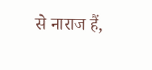से नाराज हैं,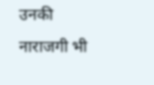उनकी नाराजगी भी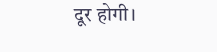दूर होगी।